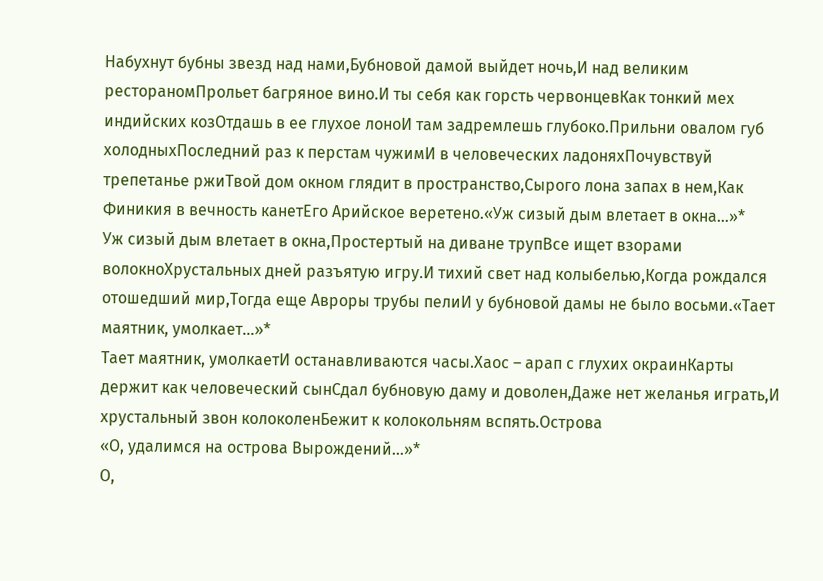Набухнут бубны звезд над нами,Бубновой дамой выйдет ночь,И над великим рестораномПрольет багряное вино.И ты себя как горсть червонцевКак тонкий мех индийских козОтдашь в ее глухое лоноИ там задремлешь глубоко.Прильни овалом губ холодныхПоследний раз к перстам чужимИ в человеческих ладоняхПочувствуй трепетанье ржиТвой дом окном глядит в пространство,Сырого лона запах в нем,Как Финикия в вечность канетЕго Арийское веретено.«Уж сизый дым влетает в окна…»*
Уж сизый дым влетает в окна,Простертый на диване трупВсе ищет взорами волокноХрустальных дней разъятую игру.И тихий свет над колыбелью,Когда рождался отошедший мир,Тогда еще Авроры трубы пелиИ у бубновой дамы не было восьми.«Тает маятник, умолкает…»*
Тает маятник, умолкаетИ останавливаются часы.Хаос – арап с глухих окраинКарты держит как человеческий сынСдал бубновую даму и доволен,Даже нет желанья играть,И хрустальный звон колоколенБежит к колокольням вспять.Острова
«О, удалимся на острова Вырождений…»*
О,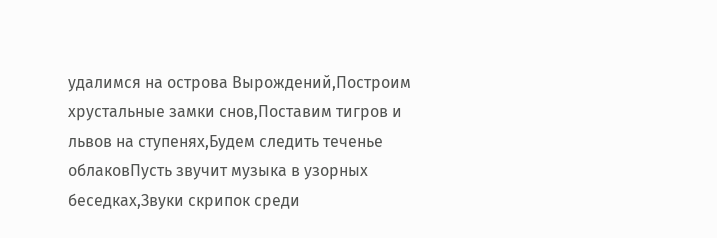удалимся на острова Вырождений,Построим хрустальные замки снов,Поставим тигров и львов на ступенях,Будем следить теченье облаковПусть звучит музыка в узорных беседках,Звуки скрипок среди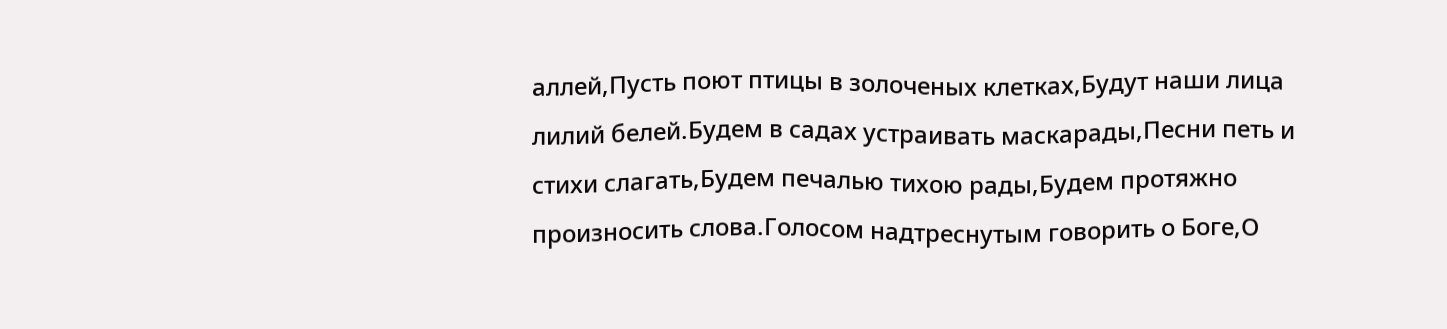аллей,Пусть поют птицы в золоченых клетках,Будут наши лица лилий белей.Будем в садах устраивать маскарады,Песни петь и стихи слагать,Будем печалью тихою рады,Будем протяжно произносить слова.Голосом надтреснутым говорить о Боге,О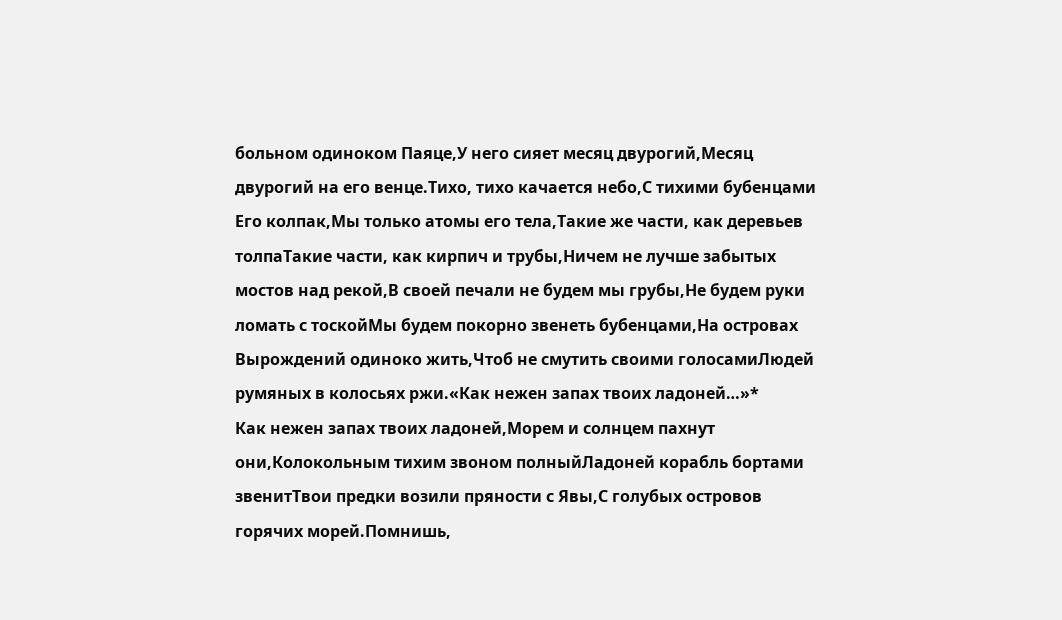больном одиноком Паяце,У него сияет месяц двурогий,Месяц двурогий на его венце.Тихо, тихо качается небо,С тихими бубенцами Его колпак,Мы только атомы его тела,Такие же части, как деревьев толпаТакие части, как кирпич и трубы,Ничем не лучше забытых мостов над рекой,В своей печали не будем мы грубы,Не будем руки ломать с тоскойМы будем покорно звенеть бубенцами,На островах Вырождений одиноко жить,Чтоб не смутить своими голосамиЛюдей румяных в колосьях ржи.«Как нежен запах твоих ладоней…»*
Как нежен запах твоих ладоней,Морем и солнцем пахнут они,Колокольным тихим звоном полныйЛадоней корабль бортами звенитТвои предки возили пряности с Явы,С голубых островов горячих морей.Помнишь,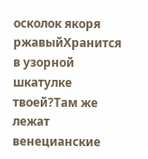осколок якоря ржавыйХранится в узорной шкатулке твоей?Там же лежат венецианские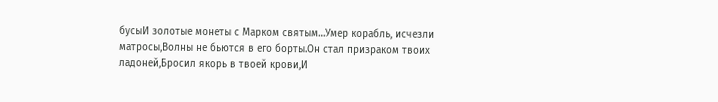бусыИ золотые монеты с Марком святым…Умер корабль, исчезли матросы,Волны не бьются в его борты.Он стал призраком твоих ладоней,Бросил якорь в твоей крови,И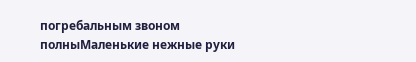погребальным звоном полныМаленькие нежные руки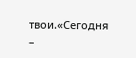твои.«Сегодня –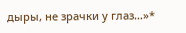дыры, не зрачки у глаз…»*